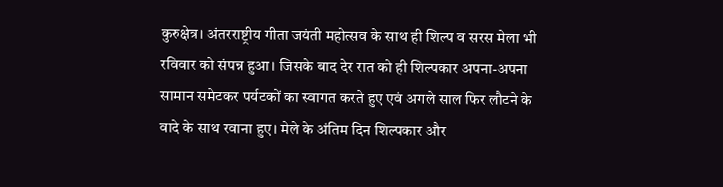कुरुक्षेत्र। अंतरराष्ट्रीय गीता जयंती महोत्सव के साथ ही शिल्प व सरस मेला भी रविवार को संपन्न हुआ। जिसके बाद देर रात को ही शिल्पकार अपना-अपना सामान समेटकर पर्यटकों का स्वागत करते हुए एवं अगले साल फिर लौटने के वादे के साथ रवाना हुए। मेले के अंतिम दिन शिल्पकार और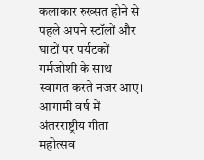कलाकार रुख्सत होने से पहले अपने स्टॉलों और घाटों पर पर्यटकों गर्मजोशी के साथ स्वागत करते नजर आए। आगामी वर्ष में अंतरराष्ट्रीय गीता महोत्सव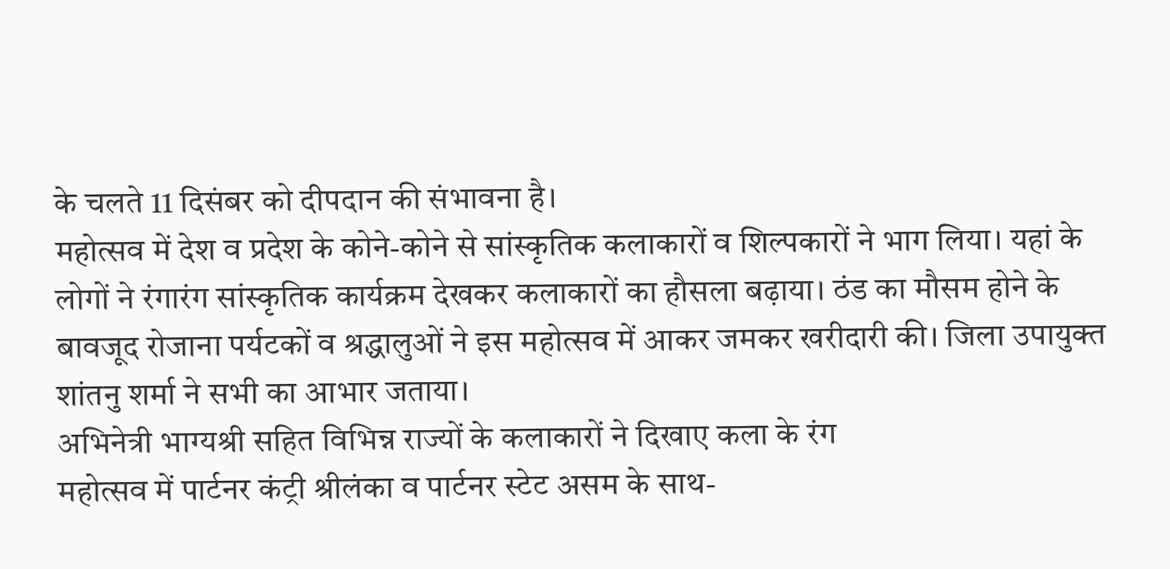के चलते 11 दिसंबर को दीपदान की संभावना है।
महोत्सव में देश व प्रदेश के कोने-कोने से सांस्कृतिक कलाकारों व शिल्पकारों ने भाग लिया। यहां के लोगों ने रंगारंग सांस्कृतिक कार्यक्रम देखकर कलाकारों का हौसला बढ़ाया। ठंड का मौसम होने के बावजूद रोजाना पर्यटकों व श्रद्धालुओं ने इस महोत्सव में आकर जमकर खरीदारी की। जिला उपायुक्त शांतनु शर्मा ने सभी का आभार जताया।
अभिनेत्री भाग्यश्री सहित विभिन्न राज्यों के कलाकारों ने दिखाए कला के रंग
महोत्सव में पार्टनर कंट्री श्रीलंका व पार्टनर स्टेट असम के साथ-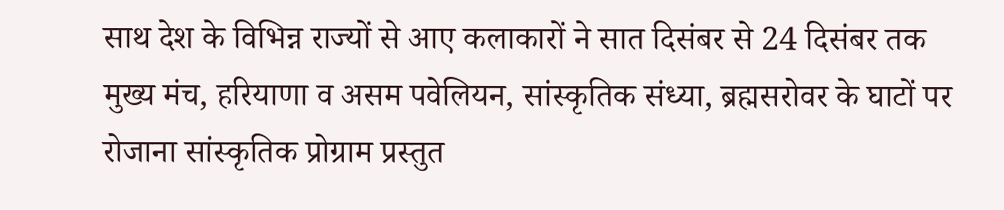साथ देश के विभिन्न राज्यों से आए कलाकारों ने सात दिसंबर से 24 दिसंबर तक मुख्य मंच, हरियाणा व असम पवेलियन, सांस्कृतिक संध्या, ब्रह्मसरोवर के घाटों पर रोजाना सांस्कृतिक प्रोग्राम प्रस्तुत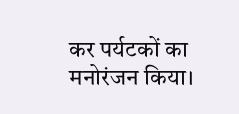कर पर्यटकों का मनोरंजन किया।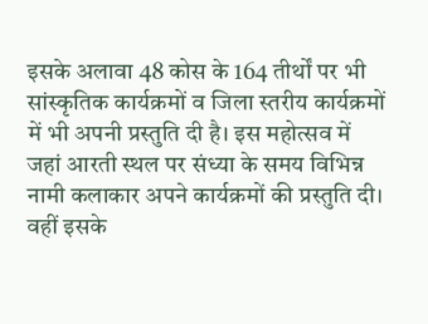इसके अलावा 48 कोस के 164 तीर्थों पर भी सांस्कृतिक कार्यक्रमों व जिला स्तरीय कार्यक्रमों में भी अपनी प्रस्तुति दी है। इस महोत्सव में जहां आरती स्थल पर संध्या के समय विभिन्न नामी कलाकार अपने कार्यक्रमों की प्रस्तुति दी। वहीं इसके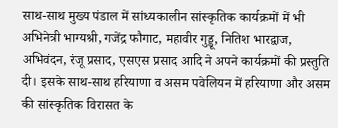साथ-साथ मुख्य पंडाल में सांध्यकालीन सांस्कृतिक कार्यक्रमों में भी अभिनेत्री भाग्यश्री, गजेंद्र फौगाट, महावीर गुड्डू, नितिश भारद्वाज, अभिवंदन, रंजू प्रसाद, एसएस प्रसाद आदि ने अपने कार्यक्रमों की प्रस्तुति दी। इसके साथ-साथ हरियाणा व असम पवेलियन में हरियाणा और असम की सांस्कृतिक विरासत के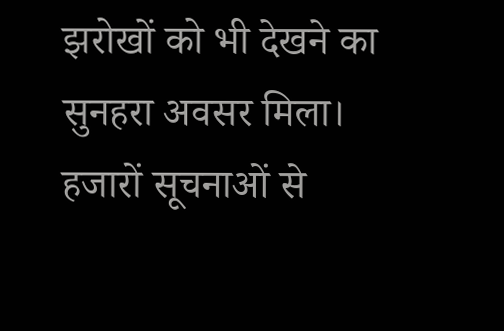झरोखों को भी देखने का सुनहरा अवसर मिला।
हजारों सूचनाओं से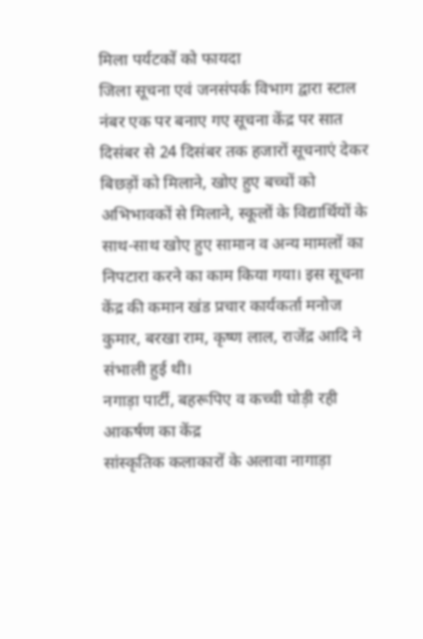मिला पर्यटकों को फायदा
जिला सूचना एवं जनसंपर्क विभाग द्वारा स्टाल नंबर एक पर बनाए गए सूचना केंद्र पर सात दिसंबर से 24 दिसंबर तक हजारों सूचनाएं देकर बिछड़ों को मिलाने, खोए हुए बच्चों को अभिभावकों से मिलाने, स्कूलों के विद्यार्थियों के साथ-साथ खोए हुए सामान व अन्य मामलों का निपटारा करने का काम किया गया। इस सूचना केंद्र की कमान खंड प्रचार कार्यकर्ता मनोज कुमार, बरखा राम, कृष्ण लाल, राजेंद्र आदि ने संभाली हुई थी।
नगाड़ा पार्टी, बहरूपिए व कच्ची घोड़ी रही आकर्षण का केंद्र
सांस्कृतिक कलाकारों के अलावा नागाड़ा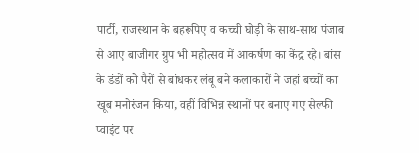पार्टी, राजस्थान के बहरूपिए व कच्ची घोड़ी के साथ-साथ पंजाब से आए बाजीगर ग्रुप भी महोत्सव में आकर्षण का केंद्र रहे। बांस के डंडों को पैरों से बांधकर लंबू बने कलाकारों ने जहां बच्चों का खूब मनोरंजन किया, वहीं विभिन्न स्थानों पर बनाए गए सेल्फी प्वाइंट पर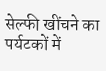सेल्फी खींचने का पर्यटकों में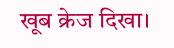खूब क्रेज दिखा।